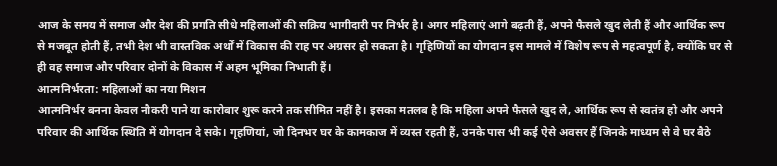आज के समय में समाज और देश की प्रगति सीधे महिलाओं की सक्रिय भागीदारी पर निर्भर है। अगर महिलाएं आगे बढ़ती हैं, अपने फैसले खुद लेती हैं और आर्थिक रूप से मजबूत होती हैं, तभी देश भी वास्तविक अर्थों में विकास की राह पर अग्रसर हो सकता है। गृहिणियों का योगदान इस मामले में विशेष रूप से महत्वपूर्ण है, क्योंकि घर से ही वह समाज और परिवार दोनों के विकास में अहम भूमिका निभाती हैं।
आत्मनिर्भरता: महिलाओं का नया मिशन
आत्मनिर्भर बनना केवल नौकरी पाने या कारोबार शुरू करने तक सीमित नहीं है। इसका मतलब है कि महिला अपने फैसले खुद ले, आर्थिक रूप से स्वतंत्र हो और अपने परिवार की आर्थिक स्थिति में योगदान दे सके। गृहणियां, जो दिनभर घर के कामकाज में व्यस्त रहती हैं, उनके पास भी कई ऐसे अवसर हैं जिनके माध्यम से वे घर बैठे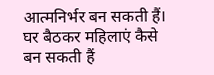आत्मनिर्भर बन सकती हैं।
घर बैठकर महिलाएं कैसे बन सकती हैं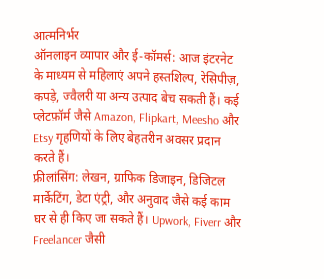आत्मनिर्भर
ऑनलाइन व्यापार और ई-कॉमर्स: आज इंटरनेट के माध्यम से महिलाएं अपने हस्तशिल्प, रेसिपीज़, कपड़े, ज्वैलरी या अन्य उत्पाद बेच सकती हैं। कई प्लेटफ़ॉर्म जैसे Amazon, Flipkart, Meesho और Etsy गृहणियों के लिए बेहतरीन अवसर प्रदान करते हैं।
फ्रीलांसिंग: लेखन, ग्राफिक डिजाइन, डिजिटल मार्केटिंग, डेटा एंट्री, और अनुवाद जैसे कई काम घर से ही किए जा सकते हैं। Upwork, Fiverr और Freelancer जैसी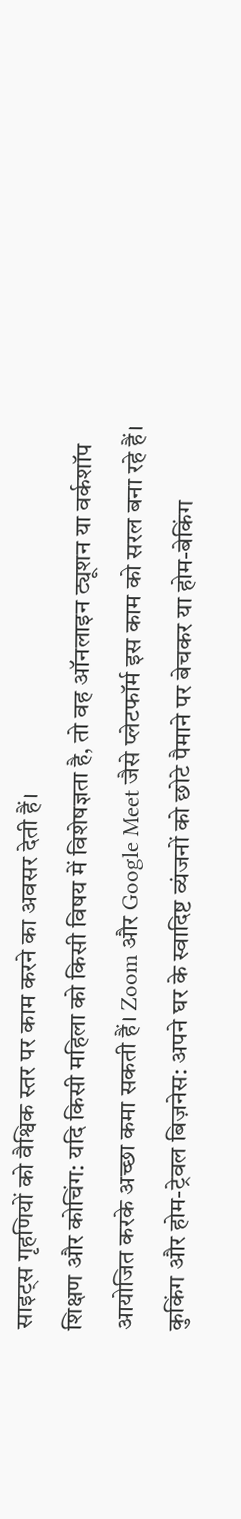साइट्स गृहणियों को वैश्विक स्तर पर काम करने का अवसर देती हैं।
शिक्षण और कोचिंग: यदि किसी महिला को किसी विषय में विशेषज्ञता है, तो वह ऑनलाइन ट्यूशन या वर्कशॉप आयोजित करके अच्छा कमा सकती हैं। Zoom और Google Meet जैसे प्लेटफॉर्म इस काम को सरल बना रहे हैं।
कुकिंग और होम-ट्रेवल बिज़नेस: अपने घर के स्वादिष्ट व्यंजनों को छोटे पैमाने पर बेचकर या होम-बेकिंग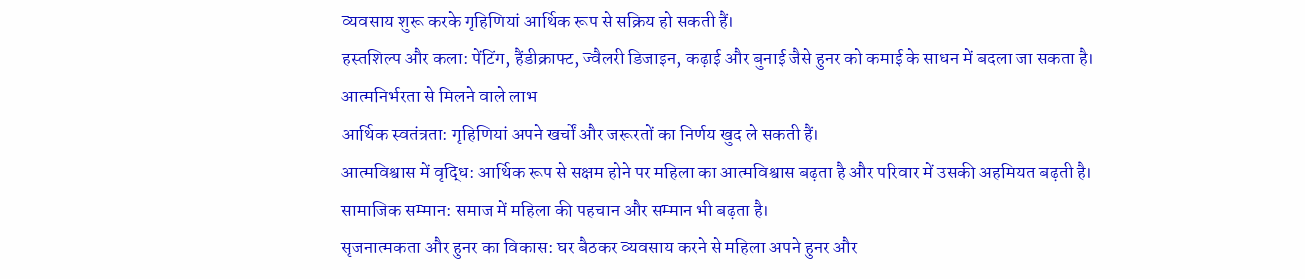व्यवसाय शुरू करके गृहिणियां आर्थिक रूप से सक्रिय हो सकती हैं।
हस्तशिल्प और कला: पेंटिंग, हैंडीक्राफ्ट, ज्वैलरी डिजाइन, कढ़ाई और बुनाई जैसे हुनर को कमाई के साधन में बदला जा सकता है।
आत्मनिर्भरता से मिलने वाले लाभ
आर्थिक स्वतंत्रता: गृहिणियां अपने खर्चों और जरूरतों का निर्णय खुद ले सकती हैं।
आत्मविश्वास में वृद्धि: आर्थिक रूप से सक्षम होने पर महिला का आत्मविश्वास बढ़ता है और परिवार में उसकी अहमियत बढ़ती है।
सामाजिक सम्मान: समाज में महिला की पहचान और सम्मान भी बढ़ता है।
सृजनात्मकता और हुनर का विकास: घर बैठकर व्यवसाय करने से महिला अपने हुनर और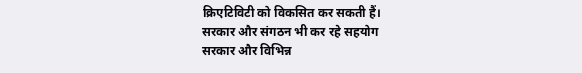क्रिएटिविटी को विकसित कर सकती हैं।
सरकार और संगठन भी कर रहे सहयोग
सरकार और विभिन्न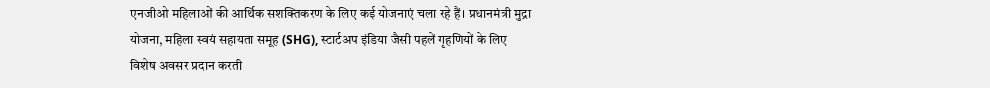एनजीओ महिलाओं की आर्थिक सशक्तिकरण के लिए कई योजनाएं चला रहे हैं। प्रधानमंत्री मुद्रा योजना, महिला स्वयं सहायता समूह (SHG), स्टार्टअप इंडिया जैसी पहलें गृहणियों के लिए विशेष अवसर प्रदान करती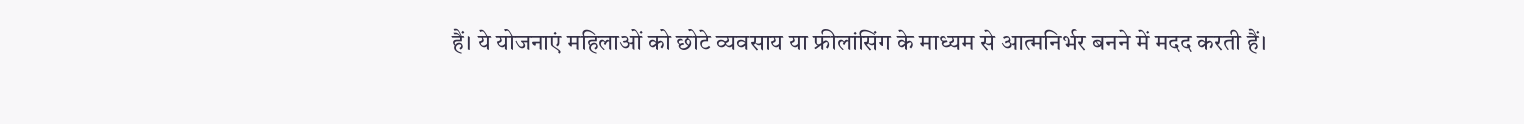हैं। ये योजनाएं महिलाओं को छोटे व्यवसाय या फ्रीलांसिंग के माध्यम से आत्मनिर्भर बनने में मदद करती हैं।